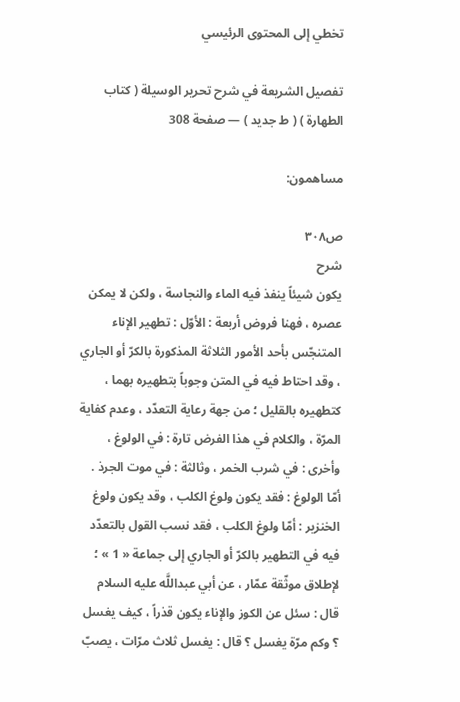تخطي إلى المحتوى الرئيسي

تفصيل الشريعة في شرح تحرير الوسيلة ( كتاب الطهارة ) ( ط جديد ) — صفحة 308

مساهمون:

ص٣٠٨
شرح
يكون شيئاً ينفذ فيه الماء والنجاسة ، ولكن لا يمكن عصره ، فهنا فروض أربعة : الأوّل : تطهير الإناء المتنجّس بأحد الأمور الثلاثة المذكورة بالكرّ أو الجاري ، وقد احتاط فيه في المتن وجوباً بتطهيره بهما ، كتطهيره بالقليل ؛ من جهة رعاية التعدّد ، وعدم كفاية المرّة ، والكلام في هذا الفرض تارة : في الولوغ ، وأخرى : في شرب الخمر ، وثالثة : في موت الجرذ . أمّا الولوغ : فقد يكون ولوغ الكلب ، وقد يكون ولوغ الخنزير : أمّا ولوغ الكلب ، فقد نسب القول بالتعدّد فيه في التطهير بالكرّ أو الجاري إلى جماعة « 1 » ؛ لإطلاق موثّقة عمّار ، عن أبي عبداللَّه عليه السلام قال : سئل عن الكوز والإناء يكون قذراً ، كيف يغسل ؟ وكم مرّة يغسل ؟ قال : يغسل ثلاث مرّات ، يصبّ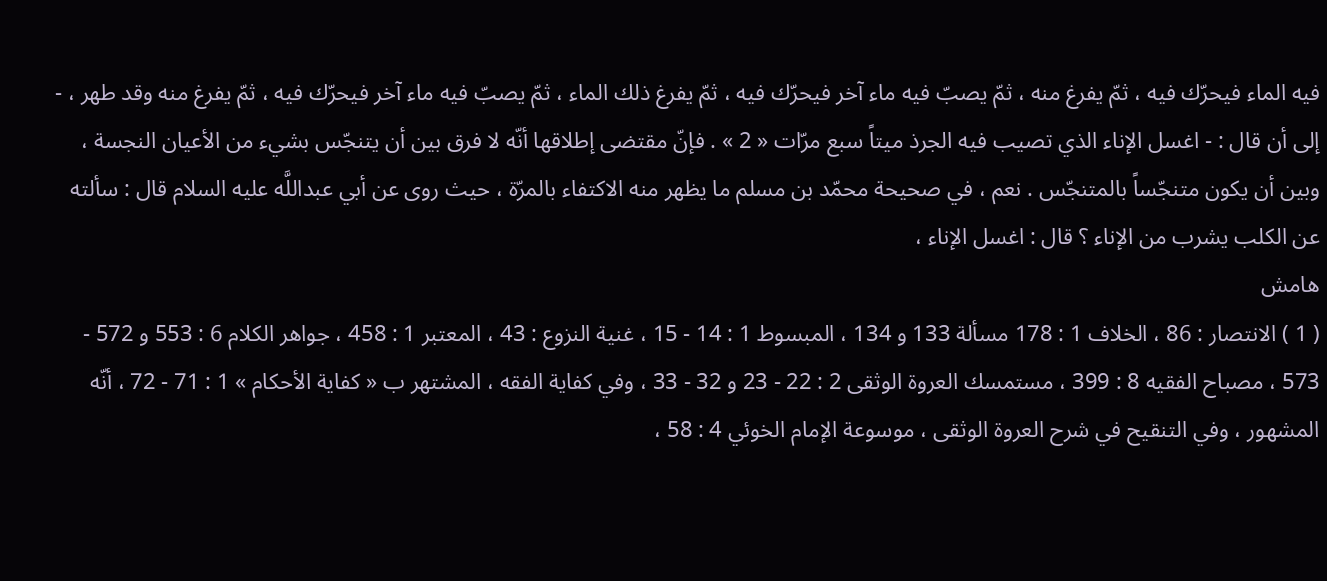فيه الماء فيحرّك فيه ، ثمّ يفرغ منه ، ثمّ يصبّ فيه ماء آخر فيحرّك فيه ، ثمّ يفرغ ذلك الماء ، ثمّ يصبّ فيه ماء آخر فيحرّك فيه ، ثمّ يفرغ منه وقد طهر ، - إلى أن قال : - اغسل الإناء الذي تصيب فيه الجرذ ميتاً سبع مرّات « 2 » . فإنّ مقتضى إطلاقها أنّه لا فرق بين أن يتنجّس بشيء من الأعيان النجسة ، وبين أن يكون متنجّساً بالمتنجّس . نعم ، في صحيحة محمّد بن مسلم ما يظهر منه الاكتفاء بالمرّة ، حيث روى عن أبي عبداللَّه عليه السلام قال : سألته عن الكلب يشرب من الإناء ؟ قال : اغسل الإناء ،
هامش
( 1 ) الانتصار : 86 ، الخلاف 1 : 178 مسألة 133 و 134 ، المبسوط 1 : 14 - 15 ، غنية النزوع : 43 ، المعتبر 1 : 458 ، جواهر الكلام 6 : 553 و 572 - 573 ، مصباح الفقيه 8 : 399 ، مستمسك العروة الوثقى 2 : 22 - 23 و 32 - 33 ، وفي كفاية الفقه ، المشتهر ب « كفاية الأحكام » 1 : 71 - 72 ، أنّه المشهور ، وفي التنقيح في شرح العروة الوثقى ، موسوعة الإمام الخوئي 4 : 58 ،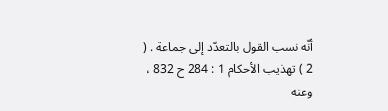أنّه نسب القول بالتعدّد إلى جماعة . ( 2 ) تهذيب الأحكام 1 : 284 ح 832 ، وعنه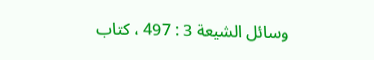وسائل الشيعة 3 : 497 ، كتاب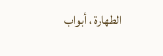الطهارة ، أبواب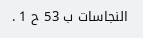النجاسات ب 53 ح 1 .